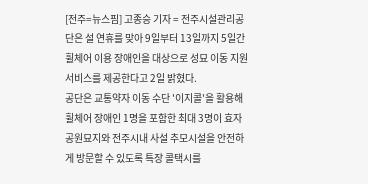[전주=뉴스핌] 고종승 기자 = 전주시설관리공단은 설 연휴를 맞아 9일부터 13일까지 5일간 휠체어 이용 장애인을 대상으로 성묘 이동 지원 서비스를 제공한다고 2일 밝혔다.
공단은 교통약자 이동 수단 '이지콜'을 활용해 휠체어 장애인 1명을 포함한 최대 3명이 효자공원묘지와 전주시내 사설 추모시설을 안전하게 방문할 수 있도록 특장 콜택시를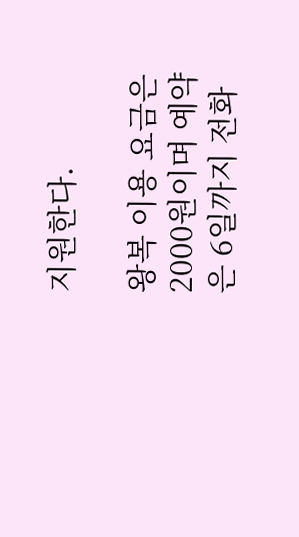지원한다.

왕복 이용 요금은 2000원이며 예약은 6일까지 전화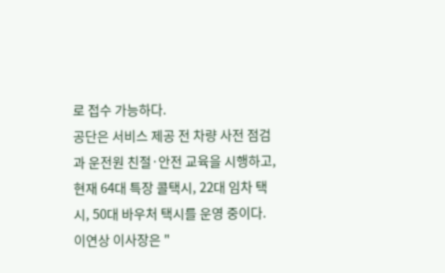로 접수 가능하다.
공단은 서비스 제공 전 차량 사전 점검과 운전원 친절·안전 교육을 시행하고, 현재 64대 특장 콜택시, 22대 임차 택시, 50대 바우처 택시를 운영 중이다.
이연상 이사장은 "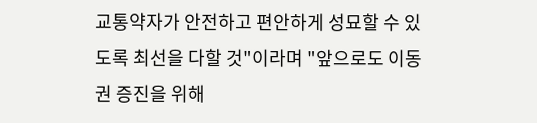교통약자가 안전하고 편안하게 성묘할 수 있도록 최선을 다할 것"이라며 "앞으로도 이동권 증진을 위해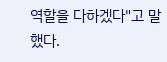역할을 다하겠다"고 말했다.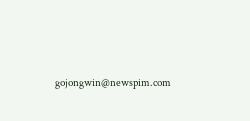gojongwin@newspim.com